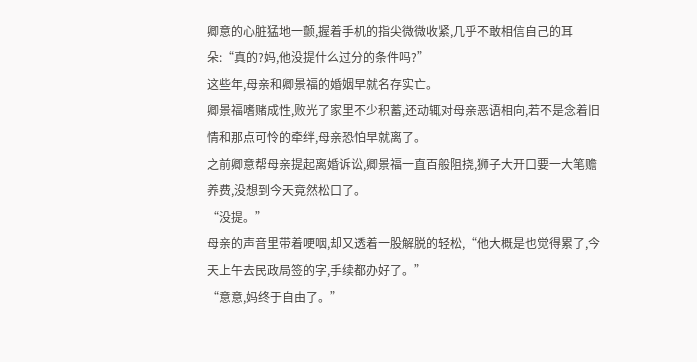卿意的心脏猛地一颤,握着手机的指尖微微收紧,几乎不敢相信自己的耳朵:“真的?妈,他没提什么过分的条件吗?”
这些年,母亲和卿景福的婚姻早就名存实亡。
卿景福嗜赌成性,败光了家里不少积蓄,还动辄对母亲恶语相向,若不是念着旧情和那点可怜的牵绊,母亲恐怕早就离了。
之前卿意帮母亲提起离婚诉讼,卿景福一直百般阻挠,狮子大开口要一大笔赡养费,没想到今天竟然松口了。
“没提。”
母亲的声音里带着哽咽,却又透着一股解脱的轻松,“他大概是也觉得累了,今天上午去民政局签的字,手续都办好了。”
“意意,妈终于自由了。”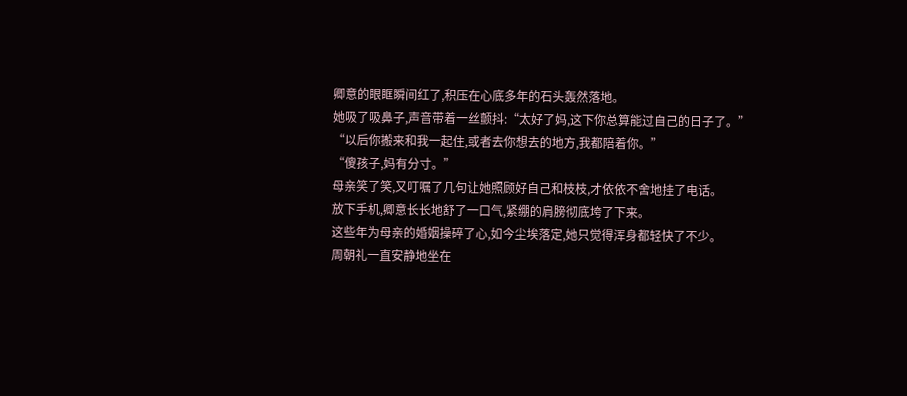卿意的眼眶瞬间红了,积压在心底多年的石头轰然落地。
她吸了吸鼻子,声音带着一丝颤抖:“太好了妈,这下你总算能过自己的日子了。”
“以后你搬来和我一起住,或者去你想去的地方,我都陪着你。”
“傻孩子,妈有分寸。”
母亲笑了笑,又叮嘱了几句让她照顾好自己和枝枝,才依依不舍地挂了电话。
放下手机,卿意长长地舒了一口气,紧绷的肩膀彻底垮了下来。
这些年为母亲的婚姻操碎了心,如今尘埃落定,她只觉得浑身都轻快了不少。
周朝礼一直安静地坐在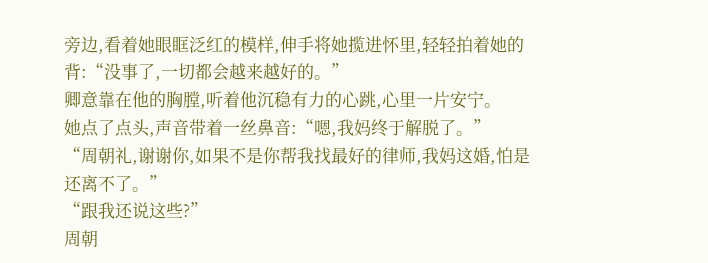旁边,看着她眼眶泛红的模样,伸手将她揽进怀里,轻轻拍着她的背:“没事了,一切都会越来越好的。”
卿意靠在他的胸膛,听着他沉稳有力的心跳,心里一片安宁。
她点了点头,声音带着一丝鼻音:“嗯,我妈终于解脱了。”
“周朝礼,谢谢你,如果不是你帮我找最好的律师,我妈这婚,怕是还离不了。”
“跟我还说这些?”
周朝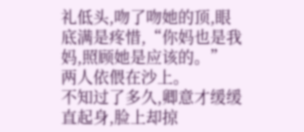礼低头,吻了吻她的顶,眼底满是疼惜,“你妈也是我妈,照顾她是应该的。”
两人依偎在沙上。
不知过了多久,卿意才缓缓直起身,脸上却掠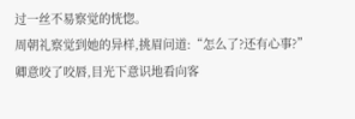过一丝不易察觉的恍惚。
周朝礼察觉到她的异样,挑眉问道:“怎么了?还有心事?”
卿意咬了咬唇,目光下意识地看向客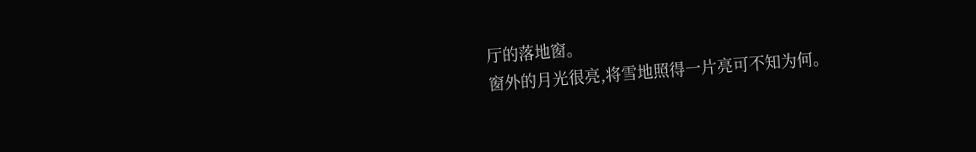厅的落地窗。
窗外的月光很亮,将雪地照得一片亮可不知为何。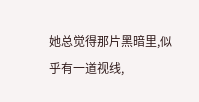她总觉得那片黑暗里,似乎有一道视线,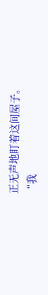正无声地盯着这间屋子。
“我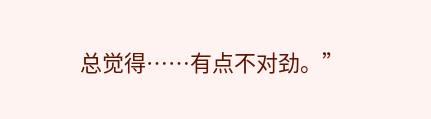总觉得……有点不对劲。”